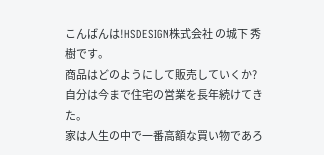こんばんは!HSDESIGN株式会社 の城下 秀樹です。
商品はどのようにして販売していくか?
自分は今まで住宅の営業を長年続けてきた。
家は人生の中で一番高額な買い物であろ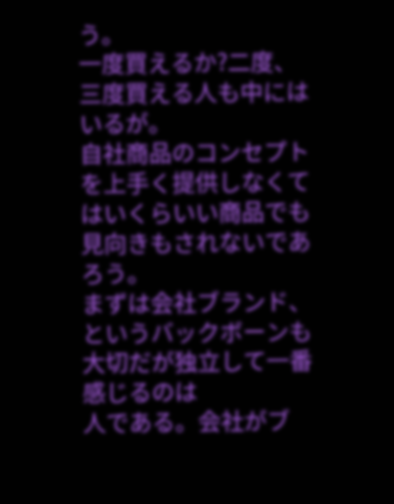う。
一度買えるか?二度、三度買える人も中にはいるが。
自社商品のコンセプトを上手く提供しなくてはいくらいい商品でも
見向きもされないであろう。
まずは会社ブランド、というバックボーンも大切だが独立して一番感じるのは
人である。会社がブ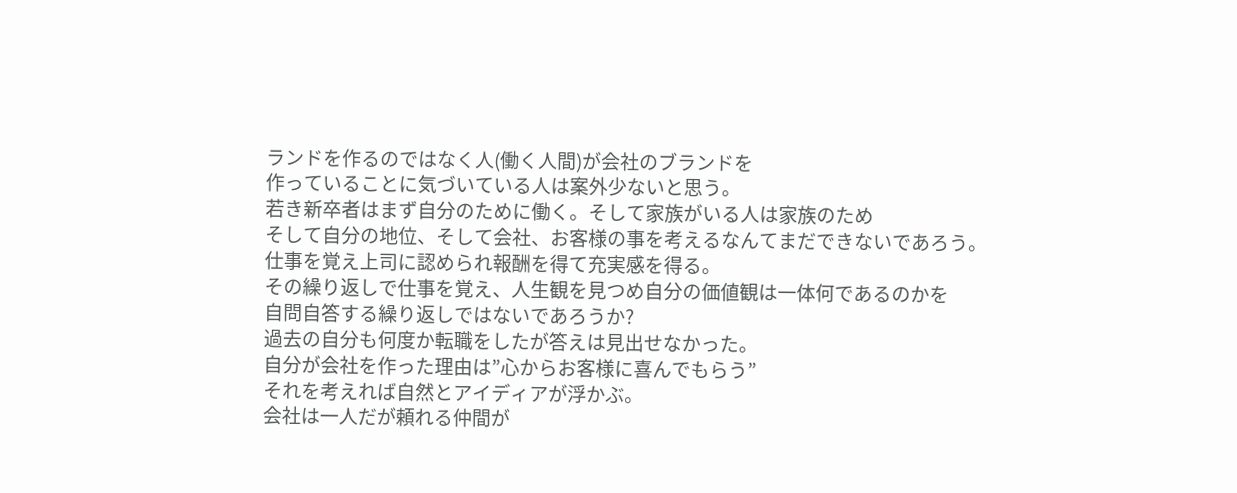ランドを作るのではなく人(働く人間)が会社のブランドを
作っていることに気づいている人は案外少ないと思う。
若き新卒者はまず自分のために働く。そして家族がいる人は家族のため
そして自分の地位、そして会社、お客様の事を考えるなんてまだできないであろう。
仕事を覚え上司に認められ報酬を得て充実感を得る。
その繰り返しで仕事を覚え、人生観を見つめ自分の価値観は一体何であるのかを
自問自答する繰り返しではないであろうか?
過去の自分も何度か転職をしたが答えは見出せなかった。
自分が会社を作った理由は”心からお客様に喜んでもらう”
それを考えれば自然とアイディアが浮かぶ。
会社は一人だが頼れる仲間が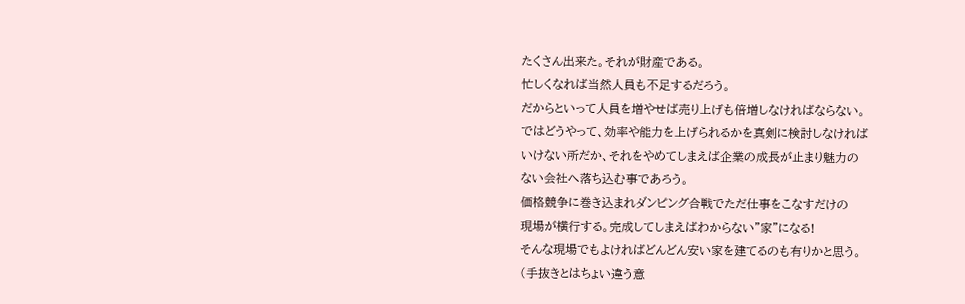たくさん出来た。それが財産である。
忙しくなれば当然人員も不足するだろう。
だからといって人員を増やせば売り上げも倍増しなければならない。
ではどうやって、効率や能力を上げられるかを真剣に検討しなければ
いけない所だか、それをやめてしまえば企業の成長が止まり魅力の
ない会社へ落ち込む事であろう。
価格競争に巻き込まれダンピング合戦でただ仕事をこなすだけの
現場が横行する。完成してしまえばわからない”家”になる!
そんな現場でもよければどんどん安い家を建てるのも有りかと思う。
(手抜きとはちょい違う意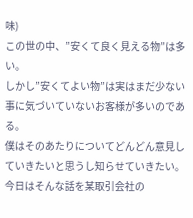味)
この世の中、”安くて良く見える物”は多い。
しかし”安くてよい物”は実はまだ少ない事に気づいていないお客様が多いのである。
僕はそのあたりについてどんどん意見していきたいと思うし知らせていきたい。
今日はそんな話を某取引会社の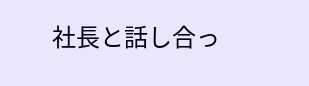社長と話し合っ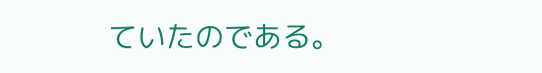ていたのである。